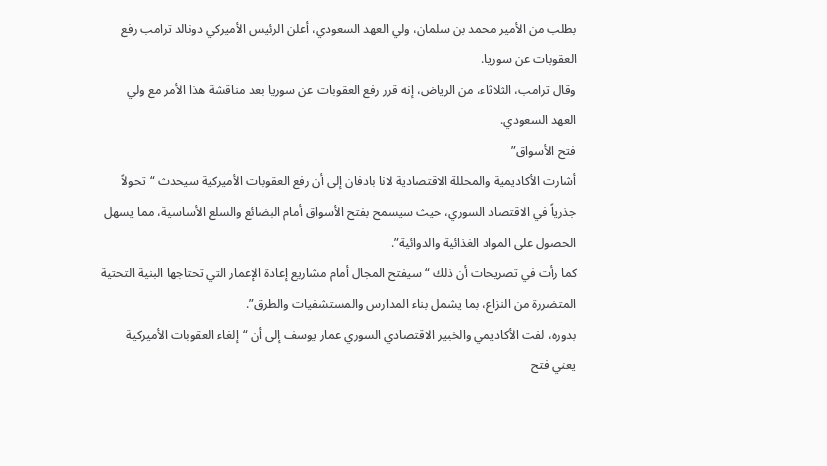بطلب من الأمير محمد بن سلمان، ولي العهد السعودي، أعلن الرئيس الأميركي دونالد ترامب رفع العقوبات عن سوريا.
وقال ترامب، الثلاثاء، من الرياض، إنه قرر رفع العقوبات عن سوريا بعد مناقشة هذا الأمر مع ولي العهد السعودي.
فتح الأسواق”
أشارت الأكاديمية والمحللة الاقتصادية لانا بادفان إلى أن رفع العقوبات الأميركية سيحدث “تحولاً جذرياً في الاقتصاد السوري، حيث سيسمح بفتح الأسواق أمام البضائع والسلع الأساسية، مما يسهل الحصول على المواد الغذائية والدوائية”.
كما رأت في تصريحات أن ذلك “سيفتح المجال أمام مشاريع إعادة الإعمار التي تحتاجها البنية التحتية المتضررة من النزاع، بما يشمل بناء المدارس والمستشفيات والطرق”.
بدوره، لفت الأكاديمي والخبير الاقتصادي السوري عمار يوسف إلى أن “إلغاء العقوبات الأميركية يعني فتح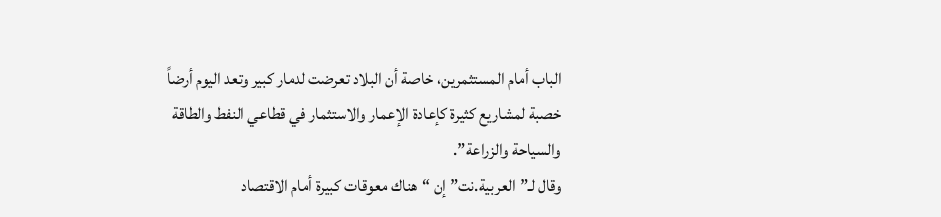الباب أمام المستثمرين، خاصة أن البلاد تعرضت لدمار كبير وتعد اليوم أرضاً خصبة لمشاريع كثيرة كإعادة الإعمار والاستثمار في قطاعي النفط والطاقة والسياحة والزراعة”.
وقال لـ”العربية.نت” إن “هناك معوقات كبيرة أمام الاقتصاد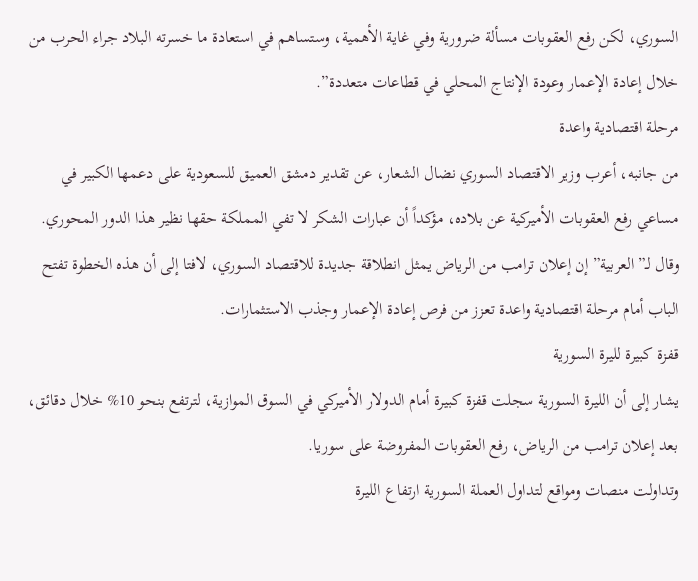السوري، لكن رفع العقوبات مسألة ضرورية وفي غاية الأهمية، وستساهم في استعادة ما خسرته البلاد جراء الحرب من خلال إعادة الإعمار وعودة الإنتاج المحلي في قطاعات متعددة”.
مرحلة اقتصادية واعدة
من جانبه، أعرب وزير الاقتصاد السوري نضال الشعار، عن تقدير دمشق العميق للسعودية على دعمها الكبير في مساعي رفع العقوبات الأميركية عن بلاده، مؤكداً أن عبارات الشكر لا تفي المملكة حقها نظير هذا الدور المحوري.
وقال لـ”العربية” إن إعلان ترامب من الرياض يمثل انطلاقة جديدة للاقتصاد السوري، لافتا إلى أن هذه الخطوة تفتح الباب أمام مرحلة اقتصادية واعدة تعزز من فرص إعادة الإعمار وجذب الاستثمارات.
قفزة كبيرة لليرة السورية
يشار إلى أن الليرة السورية سجلت قفزة كبيرة أمام الدولار الأميركي في السوق الموازية، لترتفع بنحو 10% خلال دقائق، بعد إعلان ترامب من الرياض، رفع العقوبات المفروضة على سوريا.
وتداولت منصات ومواقع لتداول العملة السورية ارتفاع الليرة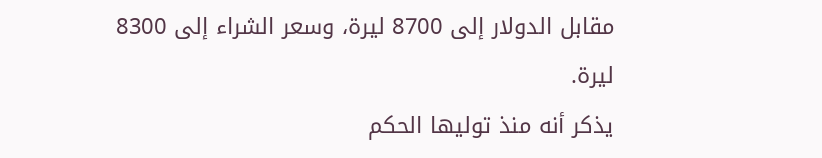مقابل الدولار إلى 8700 ليرة، وسعر الشراء إلى 8300 ليرة.
يذكر أنه منذ توليها الحكم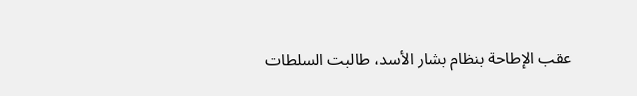عقب الإطاحة بنظام بشار الأسد، طالبت السلطات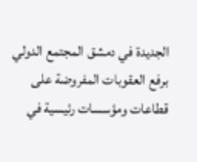الجديدة في دمشق المجتمع الدولي برفع العقوبات المفروضة على قطاعات ومؤسسات رئيسية في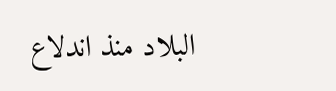البلاد منذ اندلاع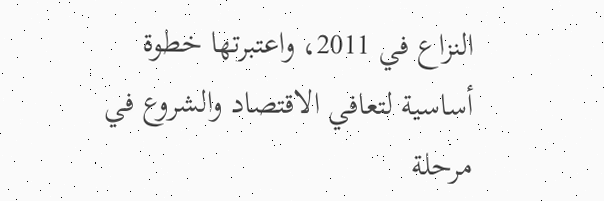النزاع في 2011، واعتبرتها خطوة أساسية لتعافي الاقتصاد والشروع في مرحلة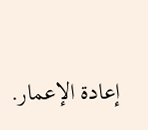إعادة الإعمار.